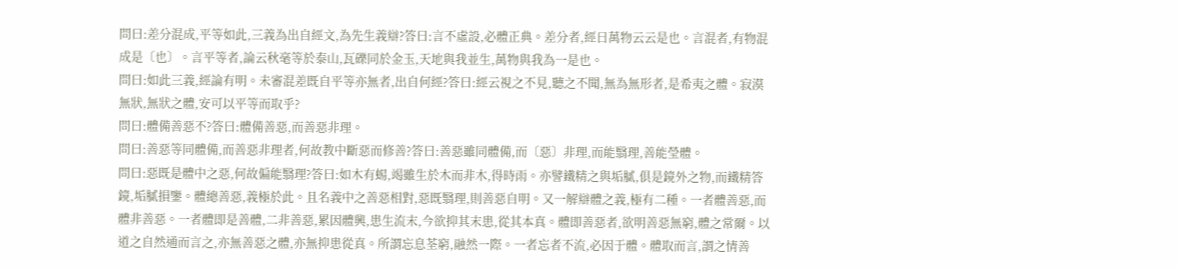問曰:差分混成,平等如此,三義為出自經文,為先生義辯?答曰:言不虛設,必體正典。差分者,經日萬物云云是也。言混者,有物混成是〔也〕。言平等者,論云秋毫等於泰山,瓦礫同於金玉,天地與我並生,萬物與我為一是也。
問曰:如此三義,經論有明。未審混差既自平等亦無者,出自何經?答曰:經云視之不見,聽之不聞,無為無形者,是希夷之體。寂漠無狀,無狀之體,安可以平等而取乎?
問曰:體備善惡不?答曰:體備善惡,而善惡非理。
問曰:善惡等同體備,而善惡非理者,何故教中斷惡而修善?答曰:善惡雖同體備,而〔惡〕非理,而能翳理,善能瑩體。
問曰:惡既是體中之惡,何故偏能翳理?答曰:如木有蜴,竭雖生於木而非木,得時雨。亦譬鐵精之與垢膩,俱是鏡外之物,而鐵精答鏡,垢膩損鑒。體總善惡,義極於此。且名義中之善惡相對,惡既翳理,則善惡自明。又一解辯體之義,極有二種。一者體善惡,而體非善惡。一者體即是善體,二非善惡,累因體興,患生流末,今欲抑其末患,從其本真。體即善惡者,欲明善惡無窮,體之常爾。以道之自然通而言之,亦無善惡之體,亦無抑患從真。所謂忘息荃窮,融然一際。一者忘者不流,必因于體。體取而言,謂之情善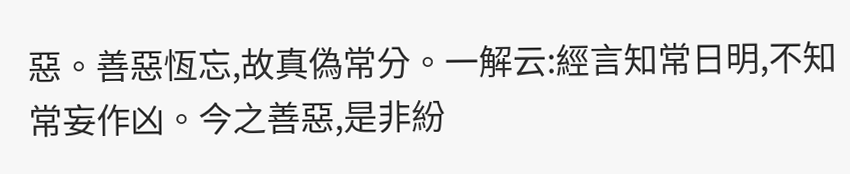惡。善惡恆忘,故真偽常分。一解云:經言知常日明,不知常妄作凶。今之善惡,是非紛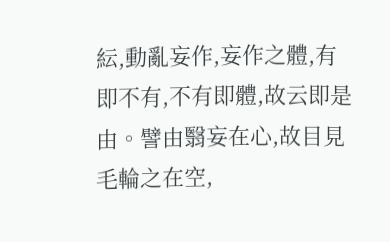紜,動亂妄作,妄作之體,有即不有,不有即體,故云即是由。譬由翳妄在心,故目見毛輪之在空,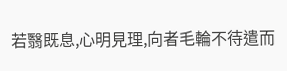若翳既息,心明見理,向者毛輪不待遣而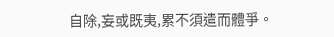自除,妄或既夷,累不須遣而體爭。